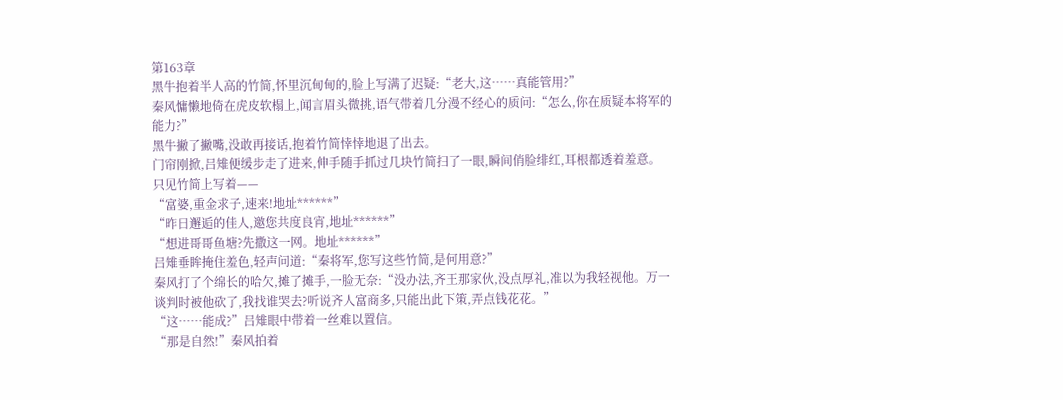第163章
黑牛抱着半人高的竹简,怀里沉甸甸的,脸上写满了迟疑:“老大,这……真能管用?”
秦风慵懒地倚在虎皮软榻上,闻言眉头微挑,语气带着几分漫不经心的质问:“怎么,你在质疑本将军的能力?”
黑牛撇了撇嘴,没敢再接话,抱着竹简悻悻地退了出去。
门帘刚掀,吕雉便缓步走了进来,伸手随手抓过几块竹简扫了一眼,瞬间俏脸绯红,耳根都透着羞意。
只见竹简上写着——
“富婆,重金求子,速来!地址******”
“昨日邂逅的佳人,邀您共度良宵,地址******”
“想进哥哥鱼塘?先撒这一网。地址******”
吕雉垂眸掩住羞色,轻声问道:“秦将军,您写这些竹简,是何用意?”
秦风打了个绵长的哈欠,摊了摊手,一脸无奈:“没办法,齐王那家伙,没点厚礼,准以为我轻视他。万一谈判时被他砍了,我找谁哭去?听说齐人富商多,只能出此下策,弄点钱花花。”
“这……能成?”吕雉眼中带着一丝难以置信。
“那是自然!”秦风拍着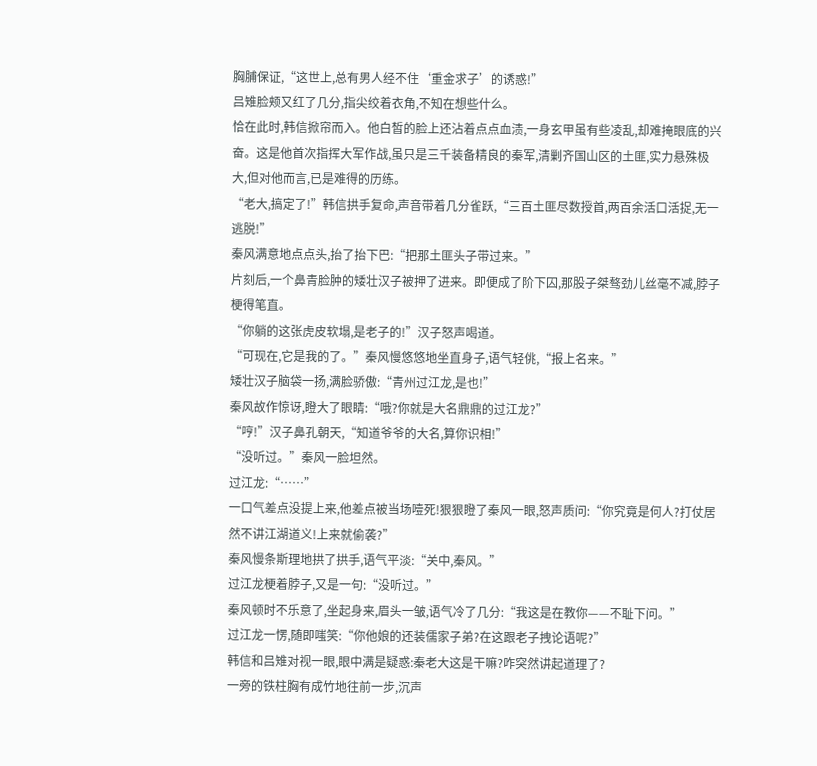胸脯保证,“这世上,总有男人经不住‘重金求子’的诱惑!”
吕雉脸颊又红了几分,指尖绞着衣角,不知在想些什么。
恰在此时,韩信掀帘而入。他白皙的脸上还沾着点点血渍,一身玄甲虽有些凌乱,却难掩眼底的兴奋。这是他首次指挥大军作战,虽只是三千装备精良的秦军,清剿齐国山区的土匪,实力悬殊极大,但对他而言,已是难得的历练。
“老大,搞定了!”韩信拱手复命,声音带着几分雀跃,“三百土匪尽数授首,两百余活口活捉,无一逃脱!”
秦风满意地点点头,抬了抬下巴:“把那土匪头子带过来。”
片刻后,一个鼻青脸肿的矮壮汉子被押了进来。即便成了阶下囚,那股子桀骜劲儿丝毫不减,脖子梗得笔直。
“你躺的这张虎皮软塌,是老子的!”汉子怒声喝道。
“可现在,它是我的了。”秦风慢悠悠地坐直身子,语气轻佻,“报上名来。”
矮壮汉子脑袋一扬,满脸骄傲:“青州过江龙,是也!”
秦风故作惊讶,瞪大了眼睛:“哦?你就是大名鼎鼎的过江龙?”
“哼!”汉子鼻孔朝天,“知道爷爷的大名,算你识相!”
“没听过。”秦风一脸坦然。
过江龙:“……”
一口气差点没提上来,他差点被当场噎死!狠狠瞪了秦风一眼,怒声质问:“你究竟是何人?打仗居然不讲江湖道义!上来就偷袭?”
秦风慢条斯理地拱了拱手,语气平淡:“关中,秦风。”
过江龙梗着脖子,又是一句:“没听过。”
秦风顿时不乐意了,坐起身来,眉头一皱,语气冷了几分:“我这是在教你——不耻下问。”
过江龙一愣,随即嗤笑:“你他娘的还装儒家子弟?在这跟老子拽论语呢?”
韩信和吕雉对视一眼,眼中满是疑惑:秦老大这是干嘛?咋突然讲起道理了?
一旁的铁柱胸有成竹地往前一步,沉声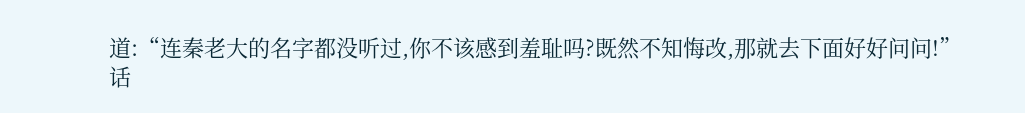道:“连秦老大的名字都没听过,你不该感到羞耻吗?既然不知悔改,那就去下面好好问问!”
话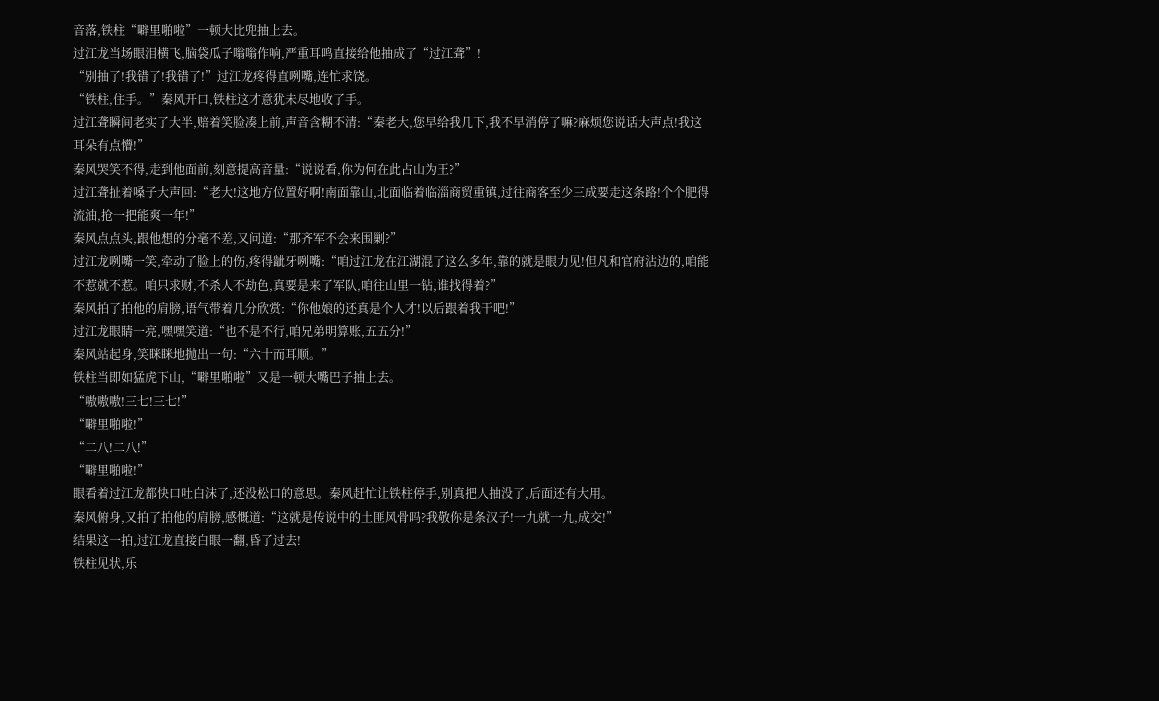音落,铁柱“噼里啪啦”一顿大比兜抽上去。
过江龙当场眼泪横飞,脑袋瓜子嗡嗡作响,严重耳鸣直接给他抽成了“过江聋”!
“别抽了!我错了!我错了!”过江龙疼得直咧嘴,连忙求饶。
“铁柱,住手。”秦风开口,铁柱这才意犹未尽地收了手。
过江聋瞬间老实了大半,赔着笑脸凑上前,声音含糊不清:“秦老大,您早给我几下,我不早消停了嘛?麻烦您说话大声点!我这耳朵有点懵!”
秦风哭笑不得,走到他面前,刻意提高音量:“说说看,你为何在此占山为王?”
过江聋扯着嗓子大声回:“老大!这地方位置好啊!南面靠山,北面临着临淄商贸重镇,过往商客至少三成要走这条路!个个肥得流油,抢一把能爽一年!”
秦风点点头,跟他想的分毫不差,又问道:“那齐军不会来围剿?”
过江龙咧嘴一笑,牵动了脸上的伤,疼得龇牙咧嘴:“咱过江龙在江湖混了这么多年,靠的就是眼力见!但凡和官府沾边的,咱能不惹就不惹。咱只求财,不杀人不劫色,真要是来了军队,咱往山里一钻,谁找得着?”
秦风拍了拍他的肩膀,语气带着几分欣赏:“你他娘的还真是个人才!以后跟着我干吧!”
过江龙眼睛一亮,嘿嘿笑道:“也不是不行,咱兄弟明算账,五五分!”
秦风站起身,笑眯眯地抛出一句:“六十而耳顺。”
铁柱当即如猛虎下山,“噼里啪啦”又是一顿大嘴巴子抽上去。
“嗷嗷嗷!三七!三七!”
“噼里啪啦!”
“二八!二八!”
“噼里啪啦!”
眼看着过江龙都快口吐白沫了,还没松口的意思。秦风赶忙让铁柱停手,别真把人抽没了,后面还有大用。
秦风俯身,又拍了拍他的肩膀,感慨道:“这就是传说中的土匪风骨吗?我敬你是条汉子!一九就一九,成交!”
结果这一拍,过江龙直接白眼一翻,昏了过去!
铁柱见状,乐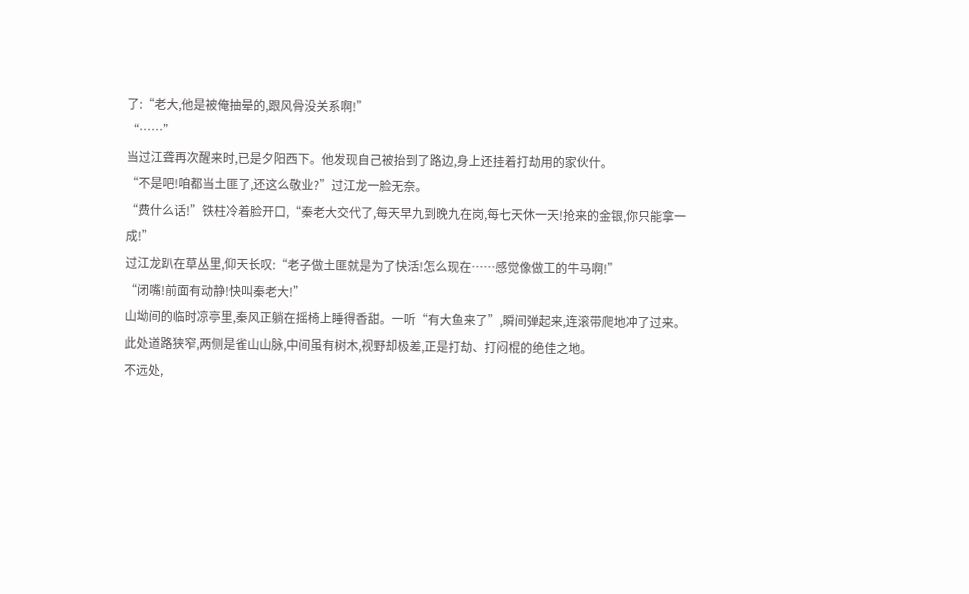了:“老大,他是被俺抽晕的,跟风骨没关系啊!”
“……”
当过江聋再次醒来时,已是夕阳西下。他发现自己被抬到了路边,身上还挂着打劫用的家伙什。
“不是吧!咱都当土匪了,还这么敬业?”过江龙一脸无奈。
“费什么话!”铁柱冷着脸开口,“秦老大交代了,每天早九到晚九在岗,每七天休一天!抢来的金银,你只能拿一成!”
过江龙趴在草丛里,仰天长叹:“老子做土匪就是为了快活!怎么现在……感觉像做工的牛马啊!”
“闭嘴!前面有动静!快叫秦老大!”
山坳间的临时凉亭里,秦风正躺在摇椅上睡得香甜。一听“有大鱼来了”,瞬间弹起来,连滚带爬地冲了过来。
此处道路狭窄,两侧是雀山山脉,中间虽有树木,视野却极差,正是打劫、打闷棍的绝佳之地。
不远处,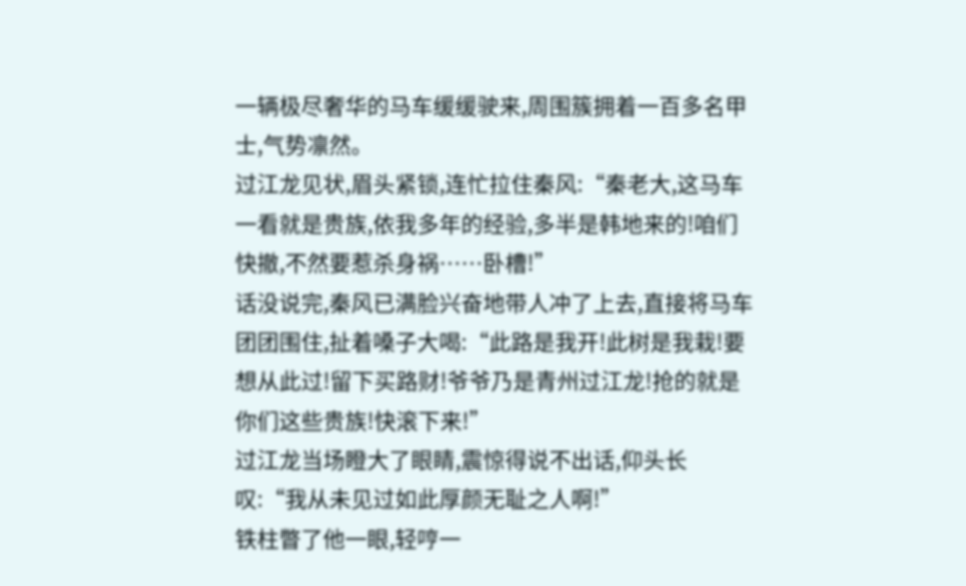一辆极尽奢华的马车缓缓驶来,周围簇拥着一百多名甲士,气势凛然。
过江龙见状,眉头紧锁,连忙拉住秦风:“秦老大,这马车一看就是贵族,依我多年的经验,多半是韩地来的!咱们快撤,不然要惹杀身祸……卧槽!”
话没说完,秦风已满脸兴奋地带人冲了上去,直接将马车团团围住,扯着嗓子大喝:“此路是我开!此树是我栽!要想从此过!留下买路财!爷爷乃是青州过江龙!抢的就是你们这些贵族!快滚下来!”
过江龙当场瞪大了眼睛,震惊得说不出话,仰头长叹:“我从未见过如此厚颜无耻之人啊!”
铁柱瞥了他一眼,轻哼一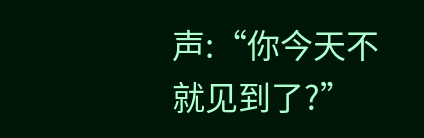声:“你今天不就见到了?”